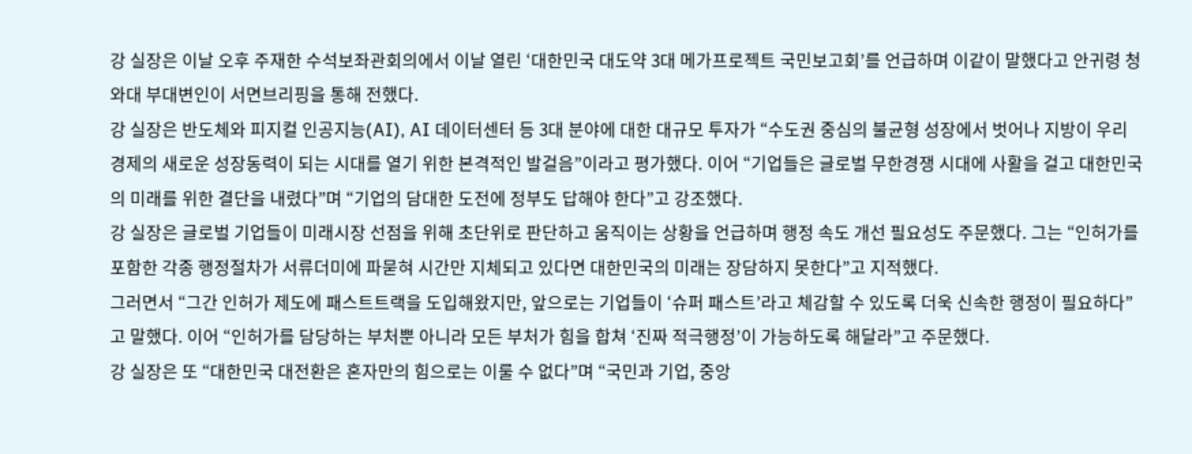강 실장은 이날 오후 주재한 수석보좌관회의에서 이날 열린 ‘대한민국 대도약 3대 메가프로젝트 국민보고회’를 언급하며 이같이 말했다고 안귀령 청와대 부대변인이 서면브리핑을 통해 전했다.
강 실장은 반도체와 피지컬 인공지능(AI), AI 데이터센터 등 3대 분야에 대한 대규모 투자가 “수도권 중심의 불균형 성장에서 벗어나 지방이 우리 경제의 새로운 성장동력이 되는 시대를 열기 위한 본격적인 발걸음”이라고 평가했다. 이어 “기업들은 글로벌 무한경쟁 시대에 사활을 걸고 대한민국의 미래를 위한 결단을 내렸다”며 “기업의 담대한 도전에 정부도 답해야 한다”고 강조했다.
강 실장은 글로벌 기업들이 미래시장 선점을 위해 초단위로 판단하고 움직이는 상황을 언급하며 행정 속도 개선 필요성도 주문했다. 그는 “인허가를 포함한 각종 행정절차가 서류더미에 파묻혀 시간만 지체되고 있다면 대한민국의 미래는 장담하지 못한다”고 지적했다.
그러면서 “그간 인허가 제도에 패스트트랙을 도입해왔지만, 앞으로는 기업들이 ‘슈퍼 패스트’라고 체감할 수 있도록 더욱 신속한 행정이 필요하다”고 말했다. 이어 “인허가를 담당하는 부처뿐 아니라 모든 부처가 힘을 합쳐 ‘진짜 적극행정’이 가능하도록 해달라”고 주문했다.
강 실장은 또 “대한민국 대전환은 혼자만의 힘으로는 이룰 수 없다”며 “국민과 기업, 중앙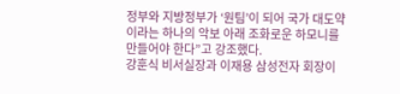정부와 지방정부가 ‘원팀’이 되어 국가 대도약이라는 하나의 악보 아래 조화로운 하모니를 만들어야 한다”고 강조했다.
강훈식 비서실장과 이재용 삼성전자 회장이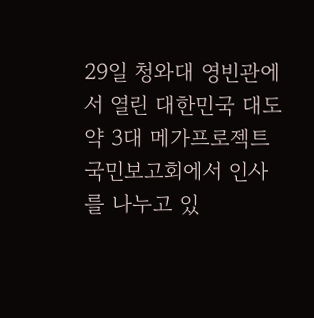29일 청와대 영빈관에서 열린 대한민국 대도약 3대 메가프로젝트 국민보고회에서 인사를 나누고 있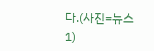다.(사진=뉴스1)